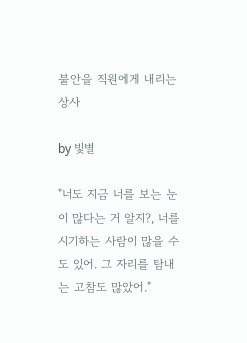불안을 직원에게 내리는 상사

by 빛별

"너도 지금 너를 보는 눈이 많다는 거 알지?, 너를 시기하는 사람이 많을 수도 있어. 그 자리를 탐내는 고참도 많았어."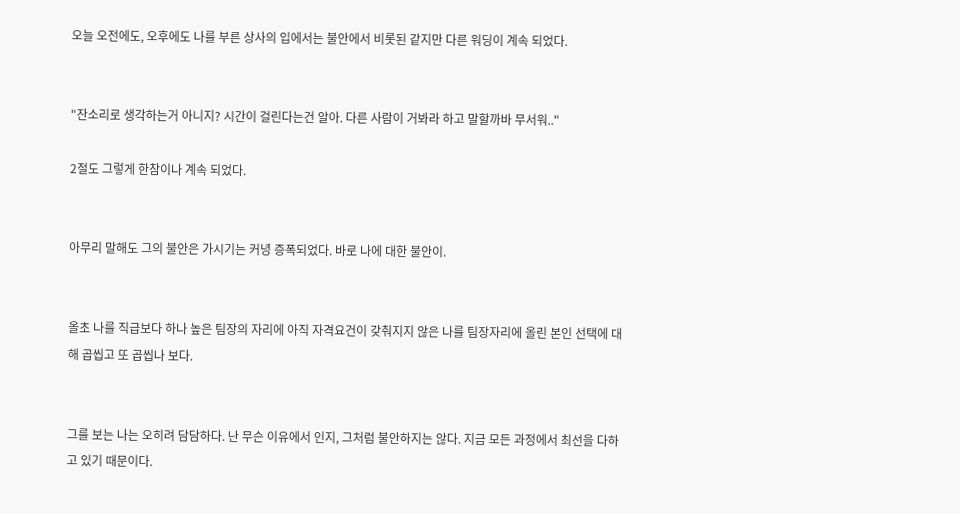오늘 오전에도, 오후에도 나를 부른 상사의 입에서는 불안에서 비롯된 같지만 다른 워딩이 계속 되었다.


"잔소리로 생각하는거 아니지? 시간이 걸린다는건 알아. 다른 사람이 거봐라 하고 말할까바 무서워.."

2절도 그렇게 한참이나 계속 되었다.


아무리 말해도 그의 불안은 가시기는 커녕 증폭되었다. 바로 나에 대한 불안이.


올초 나를 직급보다 하나 높은 팀장의 자리에 아직 자격요건이 갖춰지지 않은 나를 팀장자리에 올린 본인 선택에 대해 곱씹고 또 곱씹나 보다.


그를 보는 나는 오히려 담담하다. 난 무슨 이유에서 인지, 그처럼 불안하지는 않다. 지금 모든 과정에서 최선을 다하고 있기 때문이다.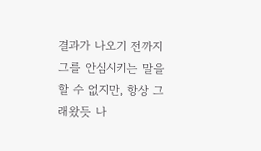결과가 나오기 전까지 그를 안심시키는 말을 할 수 없지만, 항상 그래왔듯 나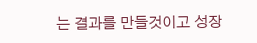는 결과를 만들것이고 성장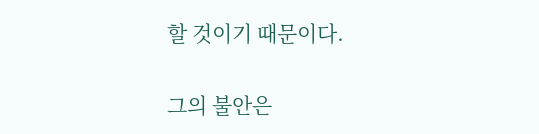할 것이기 때문이다.


그의 불안은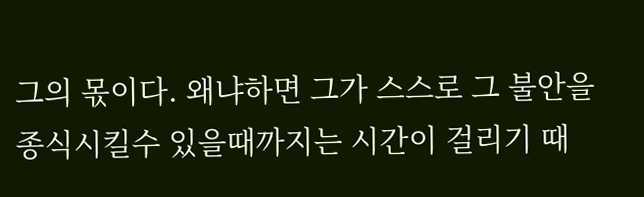그의 몫이다. 왜냐하면 그가 스스로 그 불안을 종식시킬수 있을때까지는 시간이 걸리기 때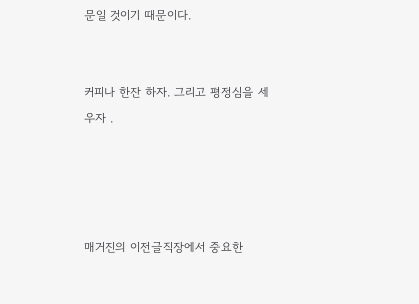문일 것이기 때문이다.


커피나 한잔 하자. 그리고 평정심을 세우자 .




매거진의 이전글직장에서 중요한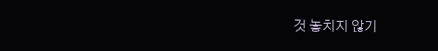것 놓치지 않기